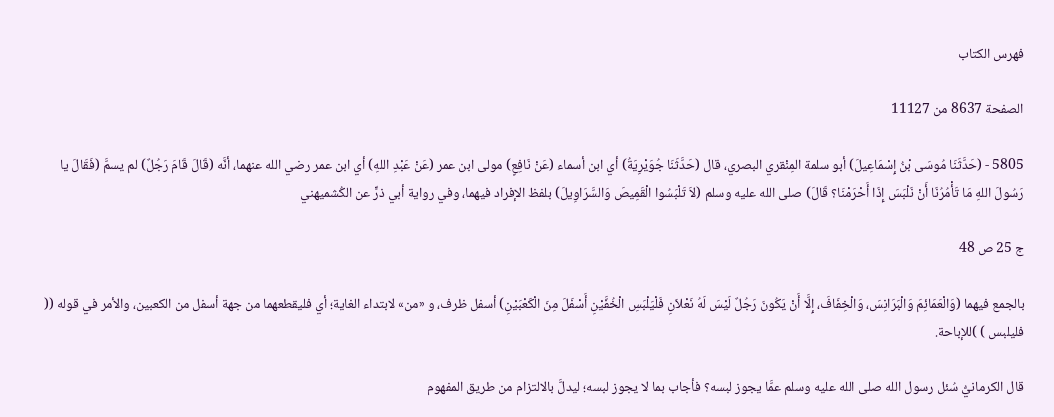فهرس الكتاب

الصفحة 8637 من 11127

5805 - (حَدَّثَنَا مُوسَى بْنُ إِسْمَاعِيلَ) أبو سلمة المِنْقري البصري، قال (حَدَّثَنَا جُوَيْرِيَةُ) أي ابن أسماء (عَنْ نَافِعٍ) مولى ابن عمر (عَنْ عَبْدِ اللهِ) أي ابن عمر رضي الله عنهما، أنَّه (قَالَ قَامَ رَجُلٌ) لم يسمَّ (فَقَالَ يا رَسُولَ اللهِ مَا تَأْمُرُنَا أَنْ نَلْبَسَ إِذَا أَحْرَمْنَا؟ قَالَ) صلى الله عليه وسلم (لاَ تَلْبَسُوا الْقَمِيصَ وَالسَّرَاوِيلَ) بلفظ الإفراد فيهما، وفي رواية أبي ذرٍّ عن الكُشميهني

ج 25 ص 48

بالجمع فيهما (وَالْعَمَائِمَ وَالْبَرَانِسَ، وَالْخِفَافَ، إِلَّا أَنْ يَكُونَ رَجُلٌ لَيْسَ لَهُ نَعْلاَنِ فَلْيَلْبَسِ الْخُفَّيْنِ أَسْفَلَ مِنَ الْكَعْبَيْنِ) أسفل ظرف، و «من» لابتداء الغاية؛ أي فليقطعهما من جهة أسفل من الكعبين، والأمر في قوله (( فليلبس ) )للإباحة.

قال الكرمانيُّ سُئل رسول الله صلى الله عليه وسلم عمَّا يجوز لبسه؟ فأجاب بما لا يجوز لبسه؛ ليدلَّ بالالتزام من طريق المفهوم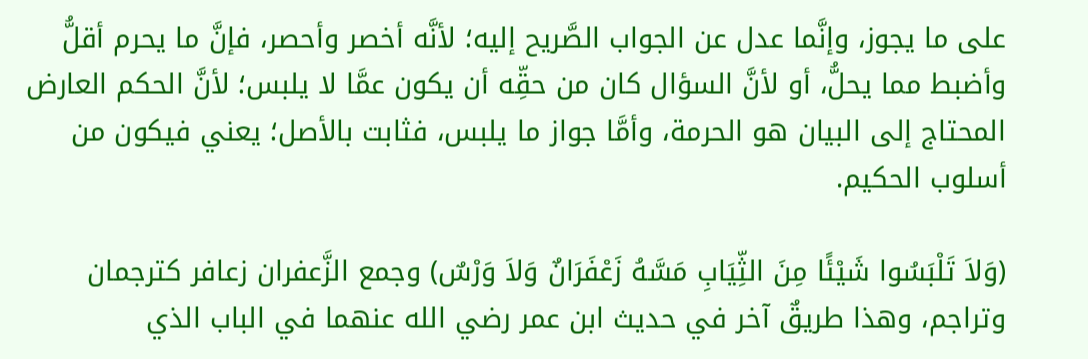على ما يجوز، وإنَّما عدل عن الجواب الصَّريح إليه؛ لأنَّه أخصر وأحصر، فإنَّ ما يحرم أقلُّ وأضبط مما يحلُّ، أو لأنَّ السؤال كان من حقِّه أن يكون عمَّا لا يلبس؛ لأنَّ الحكم العارض المحتاج إلى البيان هو الحرمة، وأمَّا جواز ما يلبس، فثابت بالأصل؛ يعني فيكون من أسلوب الحكيم.

(وَلاَ تَلْبَسُوا شَيْئًا مِنَ الثِّيَابِ مَسَّهُ زَعْفَرَانٌ وَلاَ وَرْسٌ) وجمع الزَّعفران زعافر كترجمان وتراجم، وهذا طريقٌ آخر في حديث ابن عمر رضي الله عنهما في الباب الذي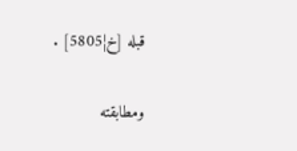قبله [خ¦5805] .

ومطابقته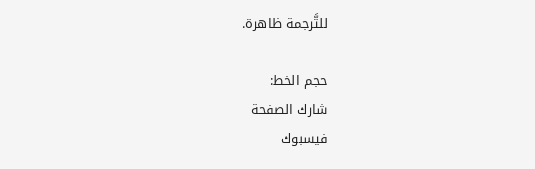للتَّرجمة ظاهرة.

حجم الخط:
شارك الصفحة
فيسبوك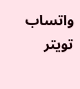واتساب تويتر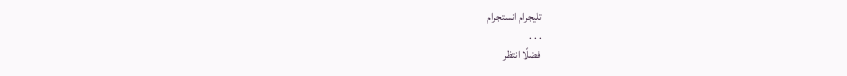تليجرام انستجرام
. . .
فضلًا انتظر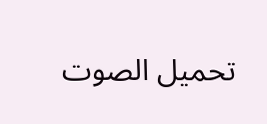تحميل الصوت